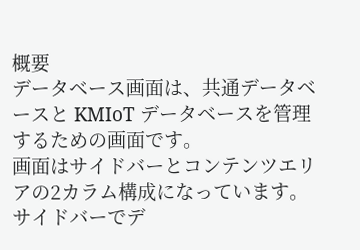概要
データベース画面は、共通データベースと KMIoT データベースを管理するための画面です。
画面はサイドバーとコンテンツエリアの2カラム構成になっています。サイドバーでデ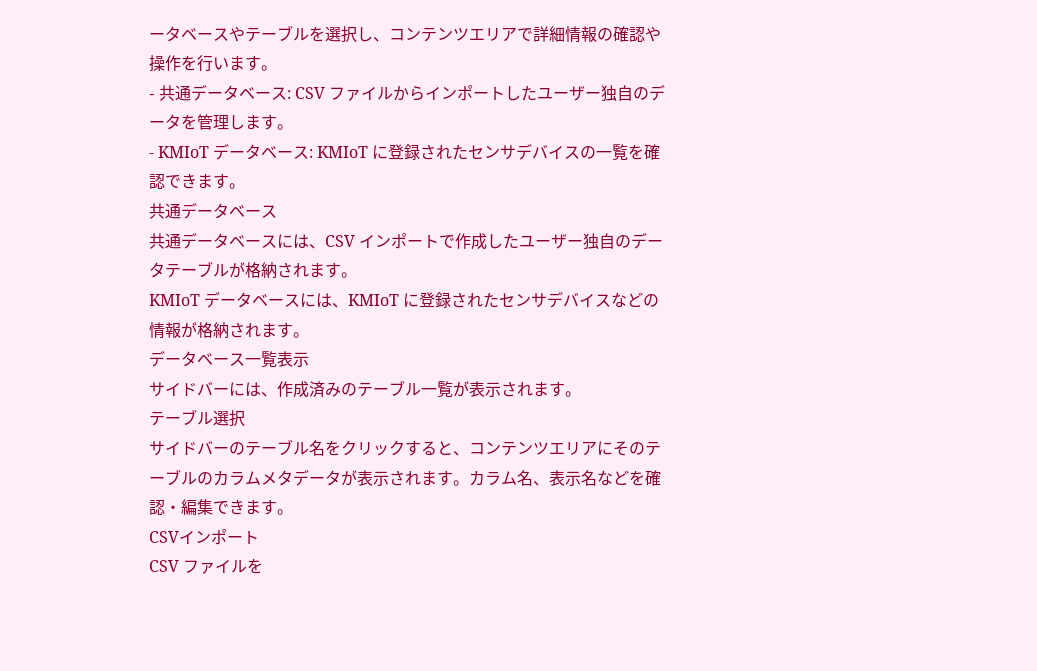ータベースやテーブルを選択し、コンテンツエリアで詳細情報の確認や操作を行います。
- 共通データベース: CSV ファイルからインポートしたユーザー独自のデータを管理します。
- KMIoT データベース: KMIoT に登録されたセンサデバイスの一覧を確認できます。
共通データベース
共通データベースには、CSV インポートで作成したユーザー独自のデータテーブルが格納されます。
KMIoT データベースには、KMIoT に登録されたセンサデバイスなどの情報が格納されます。
データベース一覧表示
サイドバーには、作成済みのテーブル一覧が表示されます。
テーブル選択
サイドバーのテーブル名をクリックすると、コンテンツエリアにそのテーブルのカラムメタデータが表示されます。カラム名、表示名などを確認・編集できます。
CSVインポート
CSV ファイルを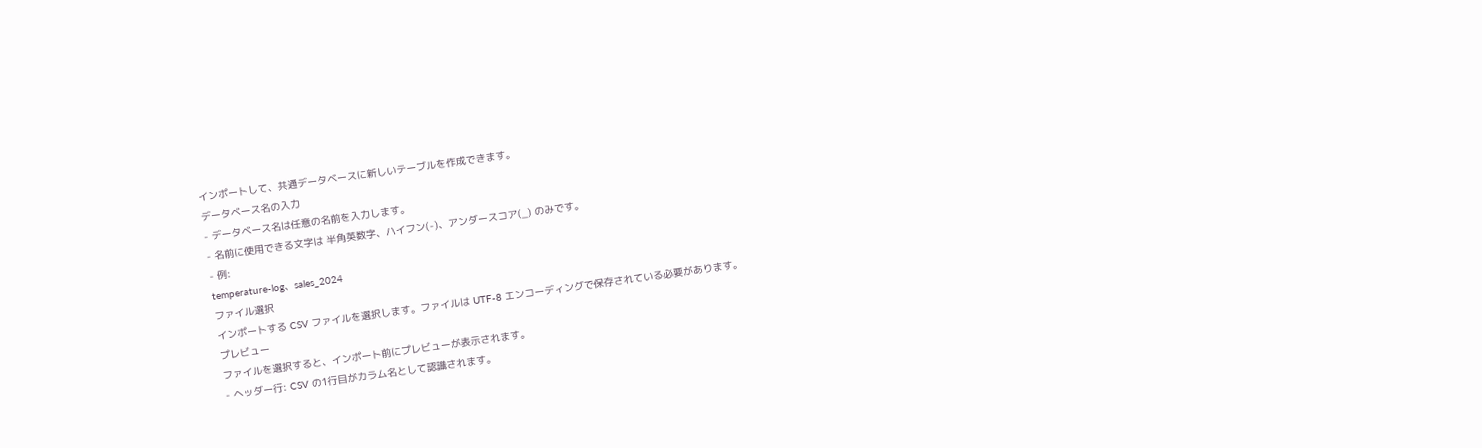インポートして、共通データベースに新しいテーブルを作成できます。
データベース名の入力
- データベース名は任意の名前を入力します。
- 名前に使用できる文字は 半角英数字、ハイフン(-)、アンダースコア(_) のみです。
- 例:
temperature-log、sales_2024
ファイル選択
インポートする CSV ファイルを選択します。ファイルは UTF-8 エンコーディングで保存されている必要があります。
プレビュー
ファイルを選択すると、インポート前にプレビューが表示されます。
- ヘッダー行: CSV の1行目がカラム名として認識されます。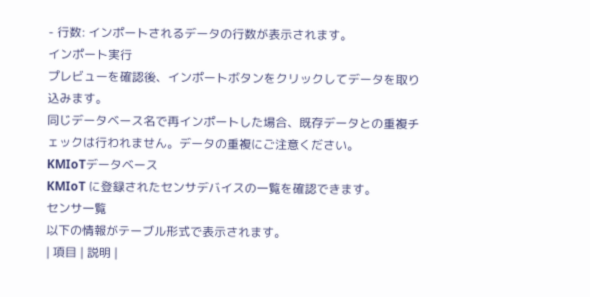- 行数: インポートされるデータの行数が表示されます。
インポート実行
プレビューを確認後、インポートボタンをクリックしてデータを取り込みます。
同じデータベース名で再インポートした場合、既存データとの重複チェックは行われません。データの重複にご注意ください。
KMIoTデータベース
KMIoT に登録されたセンサデバイスの一覧を確認できます。
センサ一覧
以下の情報がテーブル形式で表示されます。
| 項目 | 説明 |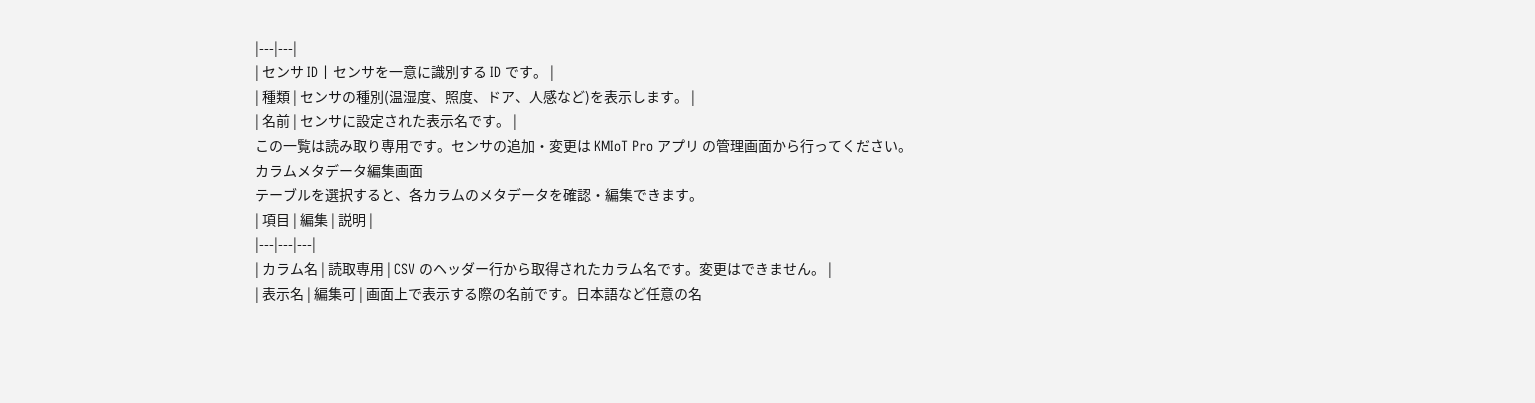|---|---|
| センサ ID | センサを一意に識別する ID です。 |
| 種類 | センサの種別(温湿度、照度、ドア、人感など)を表示します。 |
| 名前 | センサに設定された表示名です。 |
この一覧は読み取り専用です。センサの追加・変更は KMIoT Pro アプリ の管理画面から行ってください。
カラムメタデータ編集画面
テーブルを選択すると、各カラムのメタデータを確認・編集できます。
| 項目 | 編集 | 説明 |
|---|---|---|
| カラム名 | 読取専用 | CSV のヘッダー行から取得されたカラム名です。変更はできません。 |
| 表示名 | 編集可 | 画面上で表示する際の名前です。日本語など任意の名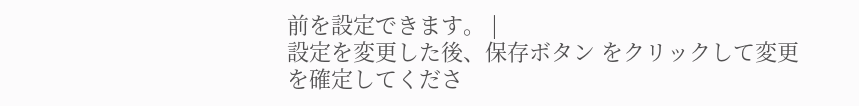前を設定できます。 |
設定を変更した後、保存ボタン をクリックして変更を確定してくださ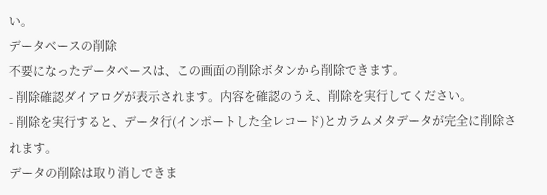い。
データベースの削除
不要になったデータベースは、この画面の削除ボタンから削除できます。
- 削除確認ダイアログが表示されます。内容を確認のうえ、削除を実行してください。
- 削除を実行すると、データ行(インポートした全レコード)とカラムメタデータが完全に削除されます。
データの削除は取り消しできま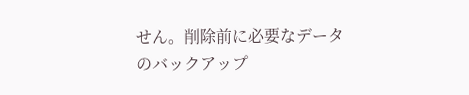せん。削除前に必要なデータのバックアップ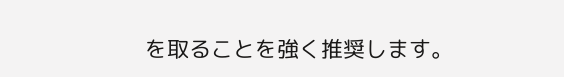を取ることを強く推奨します。